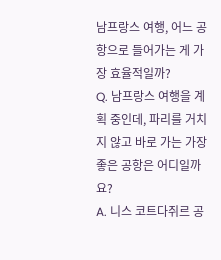남프랑스 여행, 어느 공항으로 들어가는 게 가장 효율적일까?
Q. 남프랑스 여행을 계획 중인데, 파리를 거치지 않고 바로 가는 가장 좋은 공항은 어디일까요?
A. 니스 코트다쥐르 공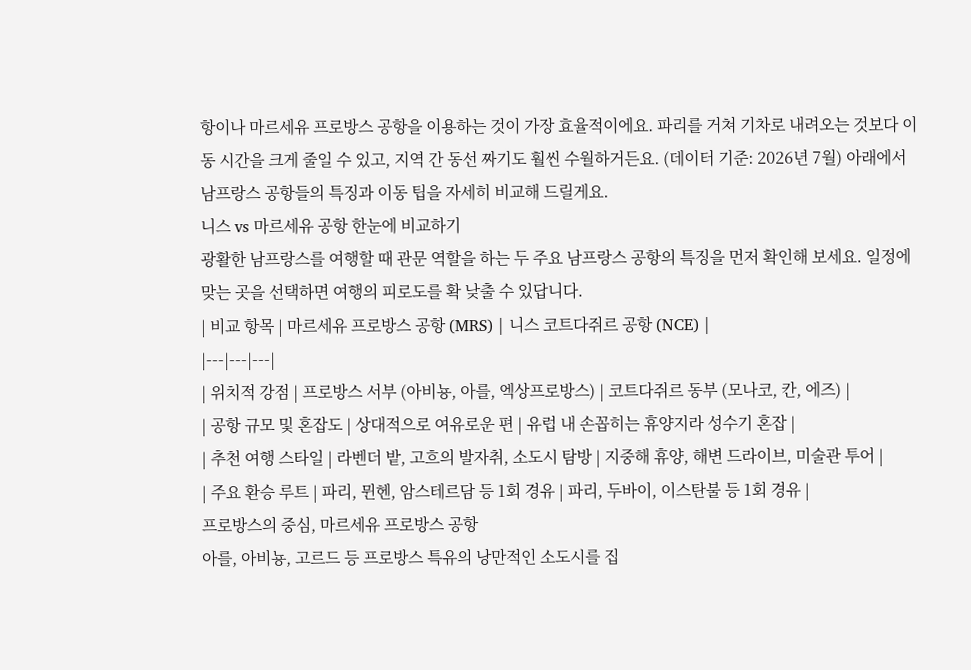항이나 마르세유 프로방스 공항을 이용하는 것이 가장 효율적이에요. 파리를 거쳐 기차로 내려오는 것보다 이동 시간을 크게 줄일 수 있고, 지역 간 동선 짜기도 훨씬 수월하거든요. (데이터 기준: 2026년 7월) 아래에서 남프랑스 공항들의 특징과 이동 팁을 자세히 비교해 드릴게요.
니스 vs 마르세유 공항 한눈에 비교하기
광활한 남프랑스를 여행할 때 관문 역할을 하는 두 주요 남프랑스 공항의 특징을 먼저 확인해 보세요. 일정에 맞는 곳을 선택하면 여행의 피로도를 확 낮출 수 있답니다.
| 비교 항목 | 마르세유 프로방스 공항 (MRS) | 니스 코트다쥐르 공항 (NCE) |
|---|---|---|
| 위치적 강점 | 프로방스 서부 (아비뇽, 아를, 엑상프로방스) | 코트다쥐르 동부 (모나코, 칸, 에즈) |
| 공항 규모 및 혼잡도 | 상대적으로 여유로운 편 | 유럽 내 손꼽히는 휴양지라 성수기 혼잡 |
| 추천 여행 스타일 | 라벤더 밭, 고흐의 발자취, 소도시 탐방 | 지중해 휴양, 해변 드라이브, 미술관 투어 |
| 주요 환승 루트 | 파리, 뮌헨, 암스테르담 등 1회 경유 | 파리, 두바이, 이스탄불 등 1회 경유 |
프로방스의 중심, 마르세유 프로방스 공항
아를, 아비뇽, 고르드 등 프로방스 특유의 낭만적인 소도시를 집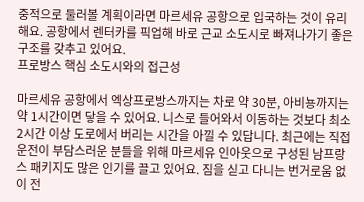중적으로 둘러볼 계획이라면 마르세유 공항으로 입국하는 것이 유리해요. 공항에서 렌터카를 픽업해 바로 근교 소도시로 빠져나가기 좋은 구조를 갖추고 있어요.
프로방스 핵심 소도시와의 접근성

마르세유 공항에서 엑상프로방스까지는 차로 약 30분, 아비뇽까지는 약 1시간이면 닿을 수 있어요. 니스로 들어와서 이동하는 것보다 최소 2시간 이상 도로에서 버리는 시간을 아낄 수 있답니다. 최근에는 직접 운전이 부담스러운 분들을 위해 마르세유 인아웃으로 구성된 남프랑스 패키지도 많은 인기를 끌고 있어요. 짐을 싣고 다니는 번거로움 없이 전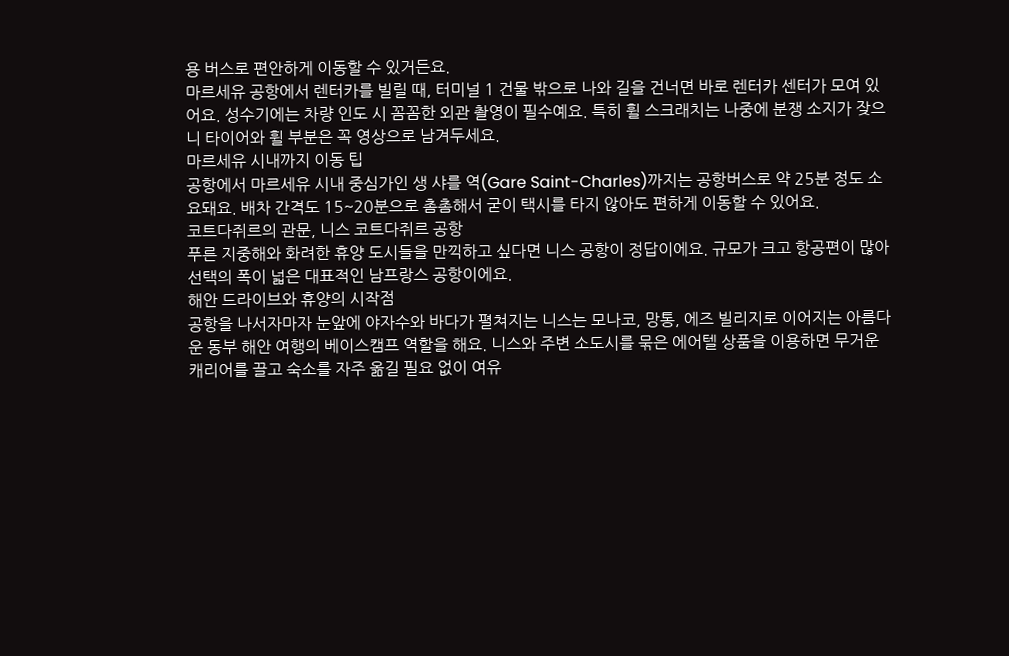용 버스로 편안하게 이동할 수 있거든요.
마르세유 공항에서 렌터카를 빌릴 때, 터미널 1 건물 밖으로 나와 길을 건너면 바로 렌터카 센터가 모여 있어요. 성수기에는 차량 인도 시 꼼꼼한 외관 촬영이 필수예요. 특히 휠 스크래치는 나중에 분쟁 소지가 잦으니 타이어와 휠 부분은 꼭 영상으로 남겨두세요.
마르세유 시내까지 이동 팁
공항에서 마르세유 시내 중심가인 생 샤를 역(Gare Saint-Charles)까지는 공항버스로 약 25분 정도 소요돼요. 배차 간격도 15~20분으로 촘촘해서 굳이 택시를 타지 않아도 편하게 이동할 수 있어요.
코트다쥐르의 관문, 니스 코트다쥐르 공항
푸른 지중해와 화려한 휴양 도시들을 만끽하고 싶다면 니스 공항이 정답이에요. 규모가 크고 항공편이 많아 선택의 폭이 넓은 대표적인 남프랑스 공항이에요.
해안 드라이브와 휴양의 시작점
공항을 나서자마자 눈앞에 야자수와 바다가 펼쳐지는 니스는 모나코, 망통, 에즈 빌리지로 이어지는 아름다운 동부 해안 여행의 베이스캠프 역할을 해요. 니스와 주변 소도시를 묶은 에어텔 상품을 이용하면 무거운 캐리어를 끌고 숙소를 자주 옮길 필요 없이 여유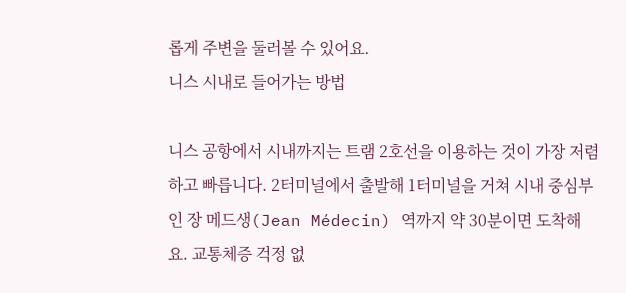롭게 주변을 둘러볼 수 있어요.
니스 시내로 들어가는 방법

니스 공항에서 시내까지는 트램 2호선을 이용하는 것이 가장 저렴하고 빠릅니다. 2터미널에서 출발해 1터미널을 거쳐 시내 중심부인 장 메드생(Jean Médecin) 역까지 약 30분이면 도착해요. 교통체증 걱정 없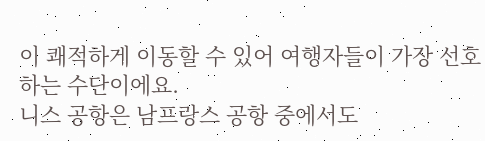이 쾌적하게 이동할 수 있어 여행자들이 가장 선호하는 수단이에요.
니스 공항은 남프랑스 공항 중에서도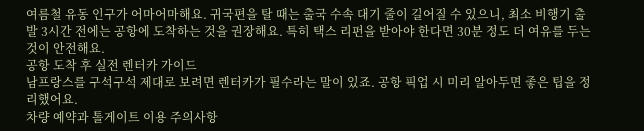여름철 유동 인구가 어마어마해요. 귀국편을 탈 때는 출국 수속 대기 줄이 길어질 수 있으니, 최소 비행기 출발 3시간 전에는 공항에 도착하는 것을 권장해요. 특히 택스 리펀을 받아야 한다면 30분 정도 더 여유를 두는 것이 안전해요.
공항 도착 후 실전 렌터카 가이드
남프랑스를 구석구석 제대로 보려면 렌터카가 필수라는 말이 있죠. 공항 픽업 시 미리 알아두면 좋은 팁을 정리했어요.
차량 예약과 톨게이트 이용 주의사항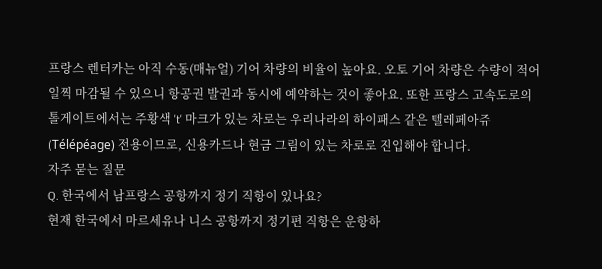프랑스 렌터카는 아직 수동(매뉴얼) 기어 차량의 비율이 높아요. 오토 기어 차량은 수량이 적어 일찍 마감될 수 있으니 항공권 발권과 동시에 예약하는 것이 좋아요. 또한 프랑스 고속도로의 톨게이트에서는 주황색 't' 마크가 있는 차로는 우리나라의 하이패스 같은 텔레페아쥬(Télépéage) 전용이므로, 신용카드나 현금 그림이 있는 차로로 진입해야 합니다.
자주 묻는 질문
Q. 한국에서 남프랑스 공항까지 정기 직항이 있나요?
현재 한국에서 마르세유나 니스 공항까지 정기편 직항은 운항하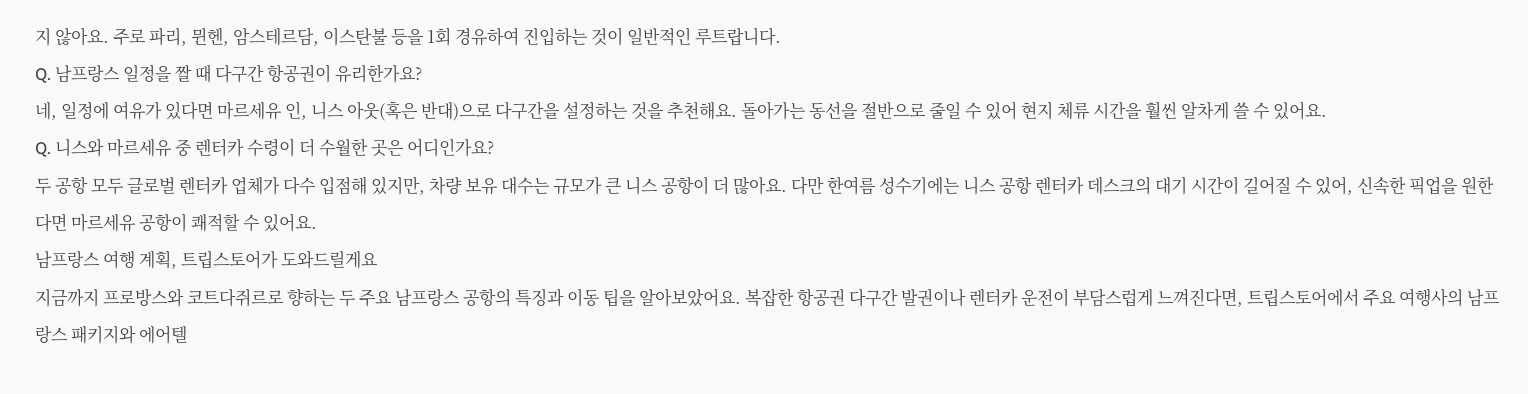지 않아요. 주로 파리, 뮌헨, 암스테르담, 이스탄불 등을 1회 경유하여 진입하는 것이 일반적인 루트랍니다.
Q. 남프랑스 일정을 짤 때 다구간 항공권이 유리한가요?
네, 일정에 여유가 있다면 마르세유 인, 니스 아웃(혹은 반대)으로 다구간을 설정하는 것을 추천해요. 돌아가는 동선을 절반으로 줄일 수 있어 현지 체류 시간을 훨씬 알차게 쓸 수 있어요.
Q. 니스와 마르세유 중 렌터카 수령이 더 수월한 곳은 어디인가요?
두 공항 모두 글로벌 렌터카 업체가 다수 입점해 있지만, 차량 보유 대수는 규모가 큰 니스 공항이 더 많아요. 다만 한여름 성수기에는 니스 공항 렌터카 데스크의 대기 시간이 길어질 수 있어, 신속한 픽업을 원한다면 마르세유 공항이 쾌적할 수 있어요.
남프랑스 여행 계획, 트립스토어가 도와드릴게요
지금까지 프로방스와 코트다쥐르로 향하는 두 주요 남프랑스 공항의 특징과 이동 팁을 알아보았어요. 복잡한 항공권 다구간 발권이나 렌터카 운전이 부담스럽게 느껴진다면, 트립스토어에서 주요 여행사의 남프랑스 패키지와 에어텔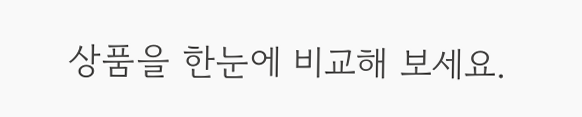상품을 한눈에 비교해 보세요.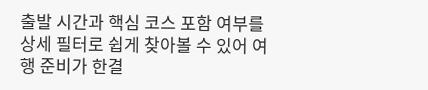출발 시간과 핵심 코스 포함 여부를 상세 필터로 쉽게 찾아볼 수 있어 여행 준비가 한결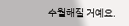수월해질 거예요.